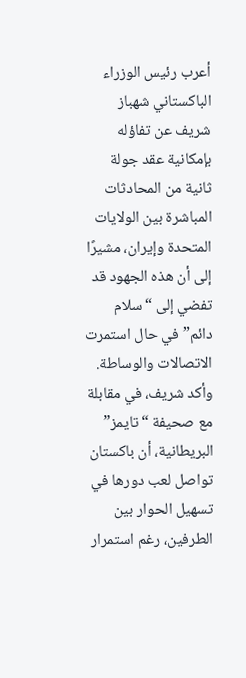أعرب رئيس الوزراء الباكستاني شهباز شريف عن تفاؤله بإمكانية عقد جولة ثانية من المحادثات المباشرة بين الولايات المتحدة وإيران، مشيرًا إلى أن هذه الجهود قد تفضي إلى “سلام دائم” في حال استمرت الاتصالات والوساطة.
وأكد شريف، في مقابلة مع صحيفة “تايمز” البريطانية، أن باكستان تواصل لعب دورها في تسهيل الحوار بين الطرفين، رغم استمرار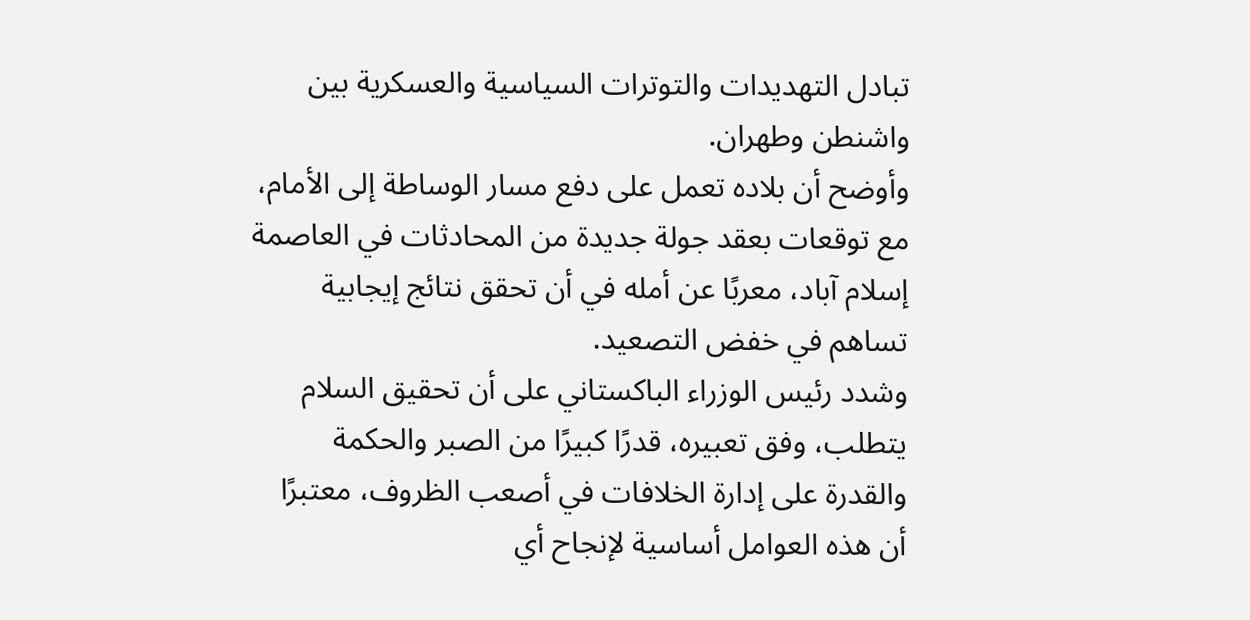تبادل التهديدات والتوترات السياسية والعسكرية بين واشنطن وطهران.
وأوضح أن بلاده تعمل على دفع مسار الوساطة إلى الأمام، مع توقعات بعقد جولة جديدة من المحادثات في العاصمة إسلام آباد، معربًا عن أمله في أن تحقق نتائج إيجابية تساهم في خفض التصعيد.
وشدد رئيس الوزراء الباكستاني على أن تحقيق السلام يتطلب، وفق تعبيره، قدرًا كبيرًا من الصبر والحكمة والقدرة على إدارة الخلافات في أصعب الظروف، معتبرًا أن هذه العوامل أساسية لإنجاح أي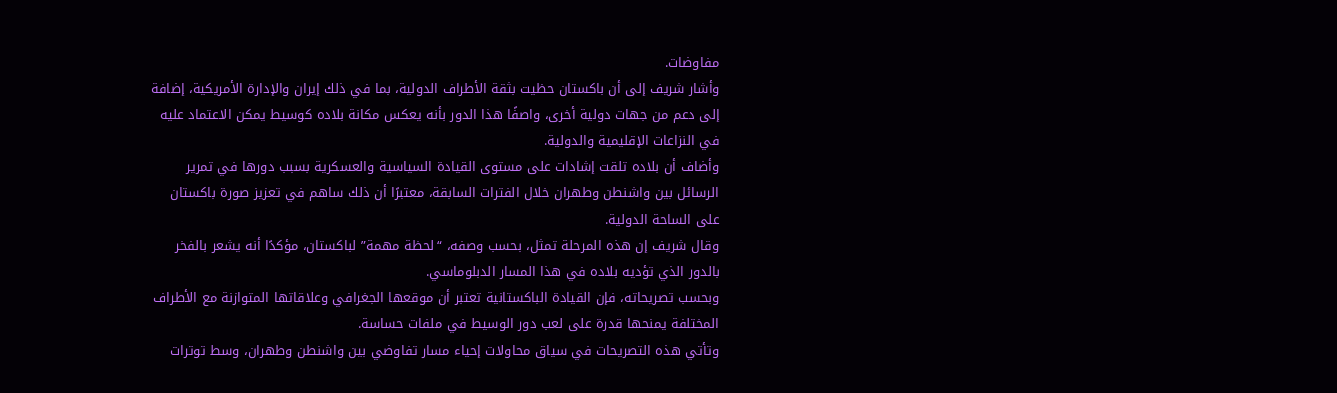مفاوضات.
وأشار شريف إلى أن باكستان حظيت بثقة الأطراف الدولية، بما في ذلك إيران والإدارة الأمريكية، إضافة إلى دعم من جهات دولية أخرى، واصفًا هذا الدور بأنه يعكس مكانة بلاده كوسيط يمكن الاعتماد عليه في النزاعات الإقليمية والدولية.
وأضاف أن بلاده تلقت إشادات على مستوى القيادة السياسية والعسكرية بسبب دورها في تمرير الرسائل بين واشنطن وطهران خلال الفترات السابقة، معتبرًا أن ذلك ساهم في تعزيز صورة باكستان على الساحة الدولية.
وقال شريف إن هذه المرحلة تمثل، بحسب وصفه، “لحظة مهمة” لباكستان، مؤكدًا أنه يشعر بالفخر بالدور الذي تؤديه بلاده في هذا المسار الدبلوماسي.
وبحسب تصريحاته، فإن القيادة الباكستانية تعتبر أن موقعها الجغرافي وعلاقاتها المتوازنة مع الأطراف المختلفة يمنحها قدرة على لعب دور الوسيط في ملفات حساسة.
وتأتي هذه التصريحات في سياق محاولات إحياء مسار تفاوضي بين واشنطن وطهران، وسط توترات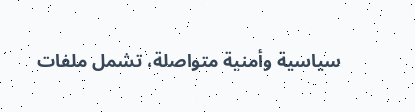سياسية وأمنية متواصلة، تشمل ملفات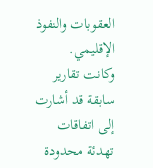العقوبات والنفوذ الإقليمي.
وكانت تقارير سابقة قد أشارت إلى اتفاقات تهدئة محدودة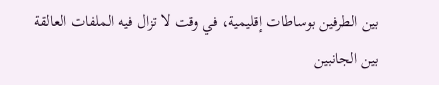بين الطرفين بوساطات إقليمية، في وقت لا تزال فيه الملفات العالقة بين الجانبين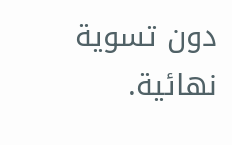دون تسوية نهائية.